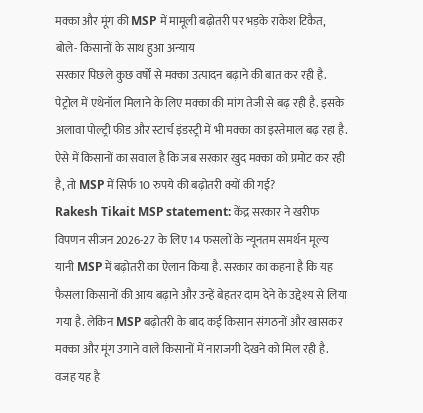मक्का और मूंग की MSP में मामूली बढ़ोतरी पर भड़के राकेश टिकैत, बोले- किसानों के साथ हुआ अन्याय
सरकार पिछले कुछ वर्षों से मक्का उत्पादन बढ़ाने की बात कर रही है. पेट्रोल में एथेनॉल मिलाने के लिए मक्का की मांग तेजी से बढ़ रही है. इसके अलावा पोल्ट्री फीड और स्टार्च इंडस्ट्री में भी मक्का का इस्तेमाल बढ़ रहा है. ऐसे में किसानों का सवाल है कि जब सरकार खुद मक्का को प्रमोट कर रही है, तो MSP में सिर्फ 10 रुपये की बढ़ोतरी क्यों की गई?
Rakesh Tikait MSP statement: केंद्र सरकार ने खरीफ विपणन सीजन 2026-27 के लिए 14 फसलों के न्यूनतम समर्थन मूल्य यानी MSP में बढ़ोतरी का ऐलान किया है. सरकार का कहना है कि यह फैसला किसानों की आय बढ़ाने और उन्हें बेहतर दाम देने के उद्देश्य से लिया गया है. लेकिन MSP बढ़ोतरी के बाद कई किसान संगठनों और खासकर मक्का और मूंग उगाने वाले किसानों में नाराजगी देखने को मिल रही है.
वजह यह है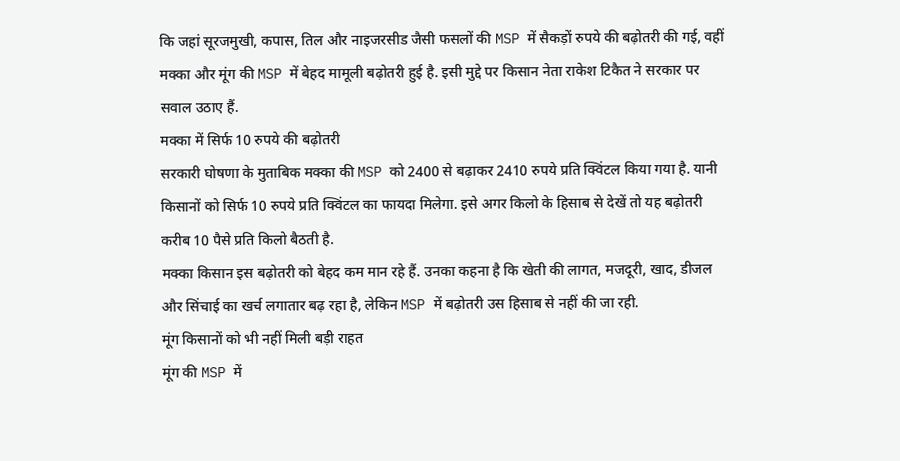कि जहां सूरजमुखी, कपास, तिल और नाइजरसीड जैसी फसलों की MSP में सैकड़ों रुपये की बढ़ोतरी की गई, वहीं मक्का और मूंग की MSP में बेहद मामूली बढ़ोतरी हुई है. इसी मुद्दे पर किसान नेता राकेश टिकैत ने सरकार पर सवाल उठाए हैं.
मक्का में सिर्फ 10 रुपये की बढ़ोतरी
सरकारी घोषणा के मुताबिक मक्का की MSP को 2400 से बढ़ाकर 2410 रुपये प्रति क्विंटल किया गया है. यानी किसानों को सिर्फ 10 रुपये प्रति क्विंटल का फायदा मिलेगा. इसे अगर किलो के हिसाब से देखें तो यह बढ़ोतरी करीब 10 पैसे प्रति किलो बैठती है.
मक्का किसान इस बढ़ोतरी को बेहद कम मान रहे हैं. उनका कहना है कि खेती की लागत, मजदूरी, खाद, डीजल और सिंचाई का खर्च लगातार बढ़ रहा है, लेकिन MSP में बढ़ोतरी उस हिसाब से नहीं की जा रही.
मूंग किसानों को भी नहीं मिली बड़ी राहत
मूंग की MSP में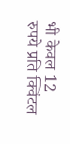भी केवल 12 रुपये प्रति क्विंटल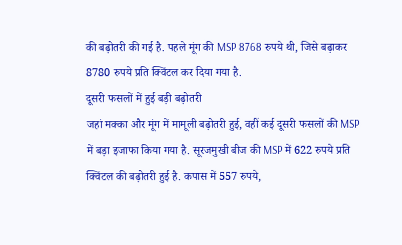की बढ़ोतरी की गई है. पहले मूंग की MSP 8768 रुपये थी, जिसे बढ़ाकर 8780 रुपये प्रति क्विंटल कर दिया गया है.
दूसरी फसलों में हुई बड़ी बढ़ोतरी
जहां मक्का और मूंग में मामूली बढ़ोतरी हुई, वहीं कई दूसरी फसलों की MSP में बड़ा इजाफा किया गया है. सूरजमुखी बीज की MSP में 622 रुपये प्रति क्विंटल की बढ़ोतरी हुई है. कपास में 557 रुपये,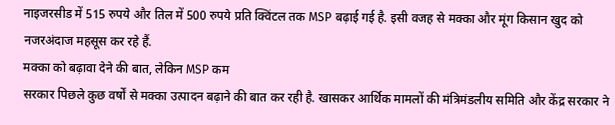नाइजरसीड में 515 रुपये और तिल में 500 रुपये प्रति क्विंटल तक MSP बढ़ाई गई है. इसी वजह से मक्का और मूंग किसान खुद को नजरअंदाज महसूस कर रहे हैं.
मक्का को बढ़ावा देने की बात, लेकिन MSP कम
सरकार पिछले कुछ वर्षों से मक्का उत्पादन बढ़ाने की बात कर रही है. खासकर आर्थिक मामलों की मंत्रिमंडलीय समिति और केंद्र सरकार ने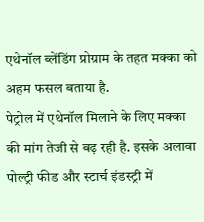एथेनॉल ब्लेंडिंग प्रोग्राम के तहत मक्का को अहम फसल बताया है.
पेट्रोल में एथेनॉल मिलाने के लिए मक्का की मांग तेजी से बढ़ रही है. इसके अलावा पोल्ट्री फीड और स्टार्च इंडस्ट्री में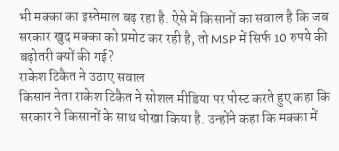भी मक्का का इस्तेमाल बढ़ रहा है. ऐसे में किसानों का सवाल है कि जब सरकार खुद मक्का को प्रमोट कर रही है, तो MSP में सिर्फ 10 रुपये की बढ़ोतरी क्यों की गई?
राकेश टिकैत ने उठाए सवाल
किसान नेता राकेश टिकैत ने सोशल मीडिया पर पोस्ट करते हुए कहा कि सरकार ने किसानों के साथ धोखा किया है. उन्होंने कहा कि मक्का में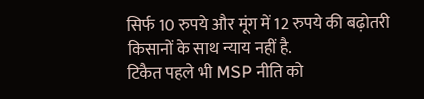सिर्फ 10 रुपये और मूंग में 12 रुपये की बढ़ोतरी किसानों के साथ न्याय नहीं है.
टिकैत पहले भी MSP नीति को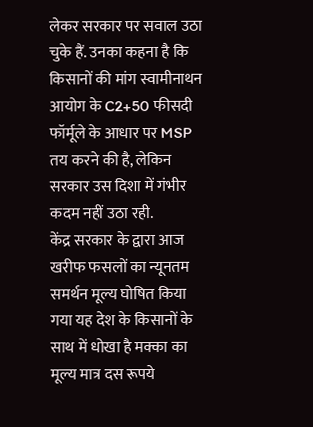लेकर सरकार पर सवाल उठा चुके हैं. उनका कहना है कि किसानों की मांग स्वामीनाथन आयोग के C2+50 फीसदी फॉर्मूले के आधार पर MSP तय करने की है, लेकिन सरकार उस दिशा में गंभीर कदम नहीं उठा रही.
केंद्र सरकार के द्वारा आज खरीफ फसलों का न्यूनतम समर्थन मूल्य घोषित किया गया यह देश के किसानों के साथ में धोखा है मक्का का मूल्य मात्र दस रूपये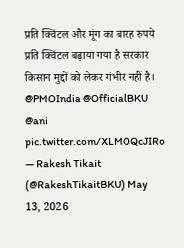प्रति क्विंटल और मूंग का बारह रुपये प्रति क्विंटल बढ़ाया गया है सरकार किसान मुद्दों को लेकर गंभीर नहीं है। @PMOIndia @OfficialBKU @ani pic.twitter.com/XLM0QcJIRo
— Rakesh Tikait (@RakeshTikaitBKU) May 13, 2026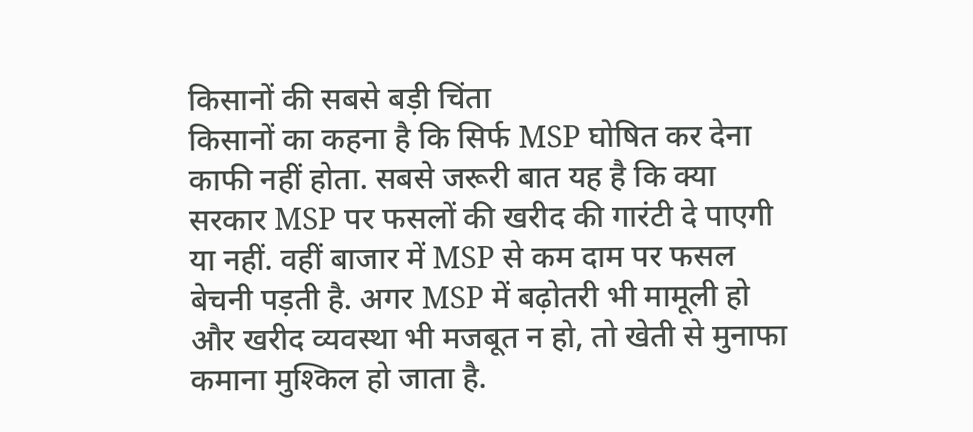किसानों की सबसे बड़ी चिंता
किसानों का कहना है कि सिर्फ MSP घोषित कर देना काफी नहीं होता. सबसे जरूरी बात यह है कि क्या सरकार MSP पर फसलों की खरीद की गारंटी दे पाएगी या नहीं. वहीं बाजार में MSP से कम दाम पर फसल बेचनी पड़ती है. अगर MSP में बढ़ोतरी भी मामूली हो और खरीद व्यवस्था भी मजबूत न हो, तो खेती से मुनाफा कमाना मुश्किल हो जाता है.